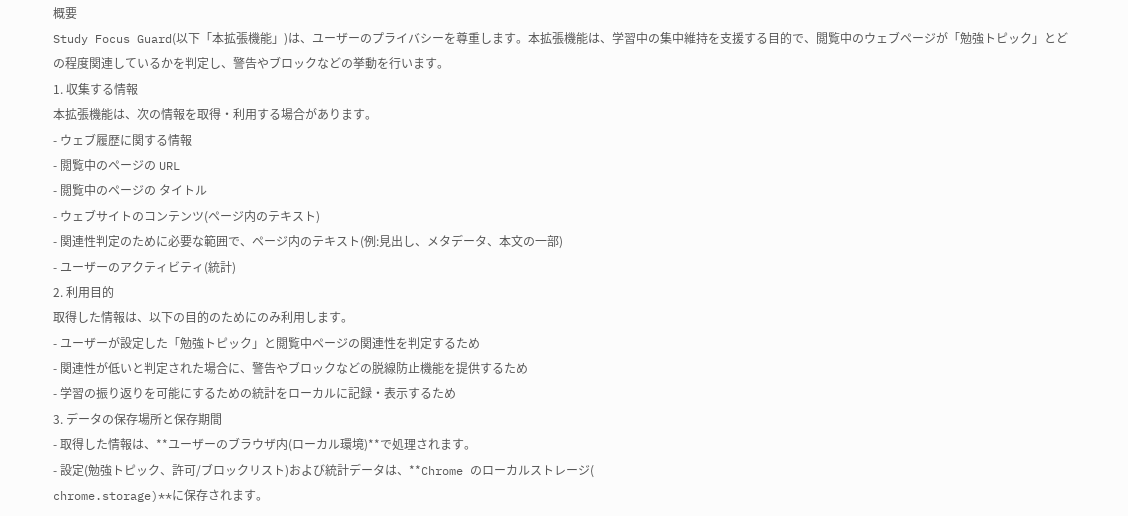概要
Study Focus Guard(以下「本拡張機能」)は、ユーザーのプライバシーを尊重します。本拡張機能は、学習中の集中維持を支援する目的で、閲覧中のウェブページが「勉強トピック」とどの程度関連しているかを判定し、警告やブロックなどの挙動を行います。
1. 収集する情報
本拡張機能は、次の情報を取得・利用する場合があります。
- ウェブ履歴に関する情報
- 閲覧中のページの URL
- 閲覧中のページの タイトル
- ウェブサイトのコンテンツ(ページ内のテキスト)
- 関連性判定のために必要な範囲で、ページ内のテキスト(例:見出し、メタデータ、本文の一部)
- ユーザーのアクティビティ(統計)
2. 利用目的
取得した情報は、以下の目的のためにのみ利用します。
- ユーザーが設定した「勉強トピック」と閲覧中ページの関連性を判定するため
- 関連性が低いと判定された場合に、警告やブロックなどの脱線防止機能を提供するため
- 学習の振り返りを可能にするための統計をローカルに記録・表示するため
3. データの保存場所と保存期間
- 取得した情報は、**ユーザーのブラウザ内(ローカル環境)**で処理されます。
- 設定(勉強トピック、許可/ブロックリスト)および統計データは、**Chrome のローカルストレージ(
chrome.storage)**に保存されます。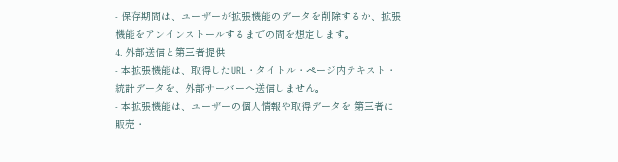- 保存期間は、ユーザーが拡張機能のデータを削除するか、拡張機能をアンインストールするまでの間を想定します。
4. 外部送信と第三者提供
- 本拡張機能は、取得したURL・タイトル・ページ内テキスト・統計データを、外部サーバーへ送信しません。
- 本拡張機能は、ユーザーの個人情報や取得データを 第三者に販売・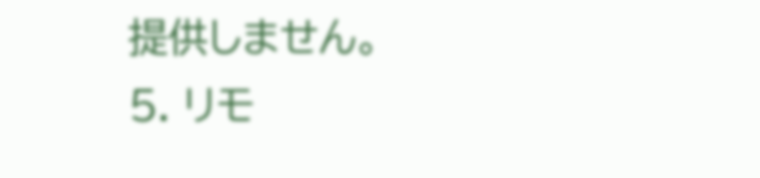提供しません。
5. リモ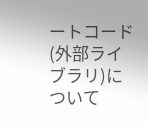ートコード(外部ライブラリ)について